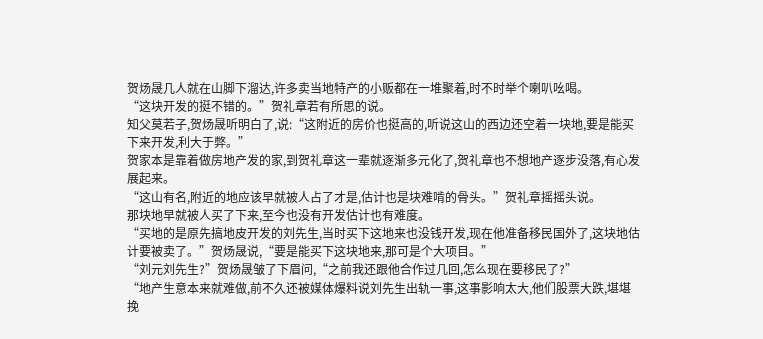贺炀晟几人就在山脚下溜达,许多卖当地特产的小贩都在一堆聚着,时不时举个喇叭吆喝。
“这块开发的挺不错的。”贺礼章若有所思的说。
知父莫若子,贺炀晟听明白了,说:“这附近的房价也挺高的,听说这山的西边还空着一块地,要是能买下来开发,利大于弊。”
贺家本是靠着做房地产发的家,到贺礼章这一辈就逐渐多元化了,贺礼章也不想地产逐步没落,有心发展起来。
“这山有名,附近的地应该早就被人占了才是,估计也是块难啃的骨头。”贺礼章摇摇头说。
那块地早就被人买了下来,至今也没有开发估计也有难度。
“买地的是原先搞地皮开发的刘先生,当时买下这地来也没钱开发,现在他准备移民国外了,这块地估计要被卖了。”贺炀晟说,“要是能买下这块地来,那可是个大项目。”
“刘元刘先生?”贺炀晟皱了下眉问,“之前我还跟他合作过几回,怎么现在要移民了?”
“地产生意本来就难做,前不久还被媒体爆料说刘先生出轨一事,这事影响太大,他们股票大跌,堪堪挽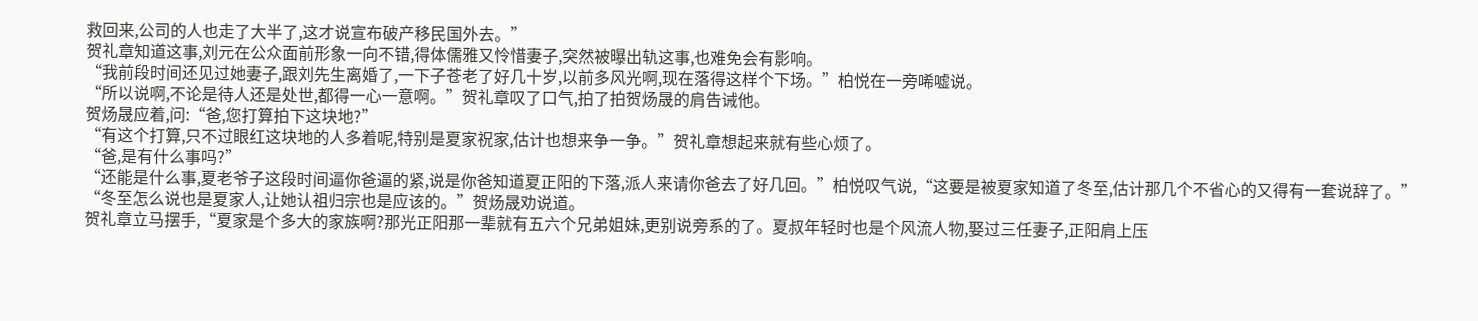救回来,公司的人也走了大半了,这才说宣布破产移民国外去。”
贺礼章知道这事,刘元在公众面前形象一向不错,得体儒雅又怜惜妻子,突然被曝出轨这事,也难免会有影响。
“我前段时间还见过她妻子,跟刘先生离婚了,一下子苍老了好几十岁,以前多风光啊,现在落得这样个下场。”柏悦在一旁唏嘘说。
“所以说啊,不论是待人还是处世,都得一心一意啊。”贺礼章叹了口气,拍了拍贺炀晟的肩告诫他。
贺炀晟应着,问:“爸,您打算拍下这块地?”
“有这个打算,只不过眼红这块地的人多着呢,特别是夏家祝家,估计也想来争一争。”贺礼章想起来就有些心烦了。
“爸,是有什么事吗?”
“还能是什么事,夏老爷子这段时间逼你爸逼的紧,说是你爸知道夏正阳的下落,派人来请你爸去了好几回。”柏悦叹气说,“这要是被夏家知道了冬至,估计那几个不省心的又得有一套说辞了。”
“冬至怎么说也是夏家人,让她认祖归宗也是应该的。”贺炀晟劝说道。
贺礼章立马摆手,“夏家是个多大的家族啊?那光正阳那一辈就有五六个兄弟姐妹,更别说旁系的了。夏叔年轻时也是个风流人物,娶过三任妻子,正阳肩上压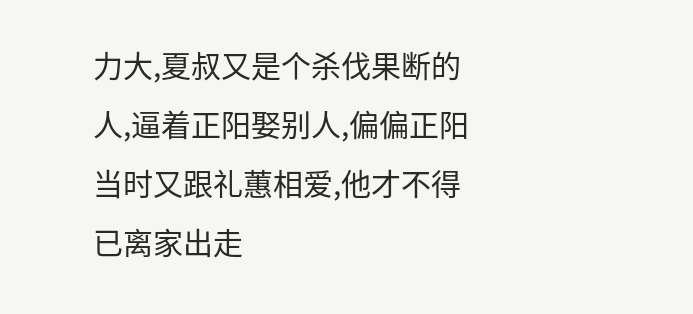力大,夏叔又是个杀伐果断的人,逼着正阳娶别人,偏偏正阳当时又跟礼蕙相爱,他才不得已离家出走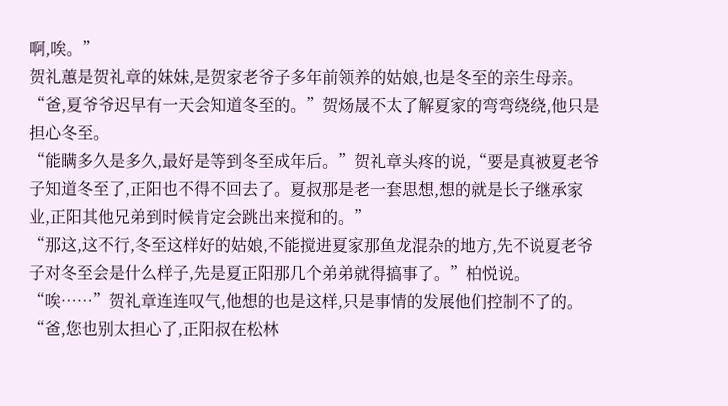啊,唉。”
贺礼蕙是贺礼章的妹妹,是贺家老爷子多年前领养的姑娘,也是冬至的亲生母亲。
“爸,夏爷爷迟早有一天会知道冬至的。”贺炀晟不太了解夏家的弯弯绕绕,他只是担心冬至。
“能瞒多久是多久,最好是等到冬至成年后。”贺礼章头疼的说,“要是真被夏老爷子知道冬至了,正阳也不得不回去了。夏叔那是老一套思想,想的就是长子继承家业,正阳其他兄弟到时候肯定会跳出来搅和的。”
“那这,这不行,冬至这样好的姑娘,不能搅进夏家那鱼龙混杂的地方,先不说夏老爷子对冬至会是什么样子,先是夏正阳那几个弟弟就得搞事了。”柏悦说。
“唉……”贺礼章连连叹气,他想的也是这样,只是事情的发展他们控制不了的。
“爸,您也别太担心了,正阳叔在松林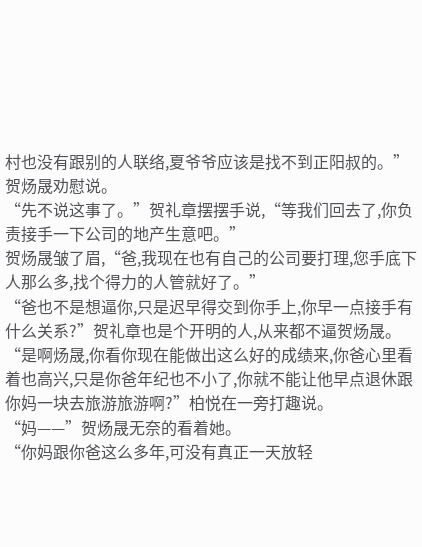村也没有跟别的人联络,夏爷爷应该是找不到正阳叔的。”贺炀晟劝慰说。
“先不说这事了。”贺礼章摆摆手说,“等我们回去了,你负责接手一下公司的地产生意吧。”
贺炀晟皱了眉,“爸,我现在也有自己的公司要打理,您手底下人那么多,找个得力的人管就好了。”
“爸也不是想逼你,只是迟早得交到你手上,你早一点接手有什么关系?”贺礼章也是个开明的人,从来都不逼贺炀晟。
“是啊炀晟,你看你现在能做出这么好的成绩来,你爸心里看着也高兴,只是你爸年纪也不小了,你就不能让他早点退休跟你妈一块去旅游旅游啊?”柏悦在一旁打趣说。
“妈——”贺炀晟无奈的看着她。
“你妈跟你爸这么多年,可没有真正一天放轻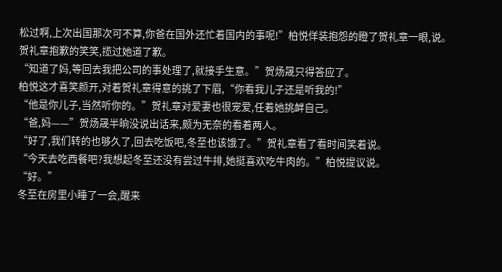松过啊,上次出国那次可不算,你爸在国外还忙着国内的事呢!”柏悦佯装抱怨的瞪了贺礼章一眼,说。
贺礼章抱歉的笑笑,揽过她道了歉。
“知道了妈,等回去我把公司的事处理了,就接手生意。”贺炀晟只得答应了。
柏悦这才喜笑颜开,对着贺礼章得意的挑了下眉,“你看我儿子还是听我的!”
“他是你儿子,当然听你的。”贺礼章对爱妻也很宠爱,任着她挑衅自己。
“爸,妈——”贺炀晟半晌没说出话来,颇为无奈的看着两人。
“好了,我们转的也够久了,回去吃饭吧,冬至也该饿了。”贺礼章看了看时间笑着说。
“今天去吃西餐吧?我想起冬至还没有尝过牛排,她挺喜欢吃牛肉的。”柏悦提议说。
“好。”
冬至在房里小睡了一会,醒来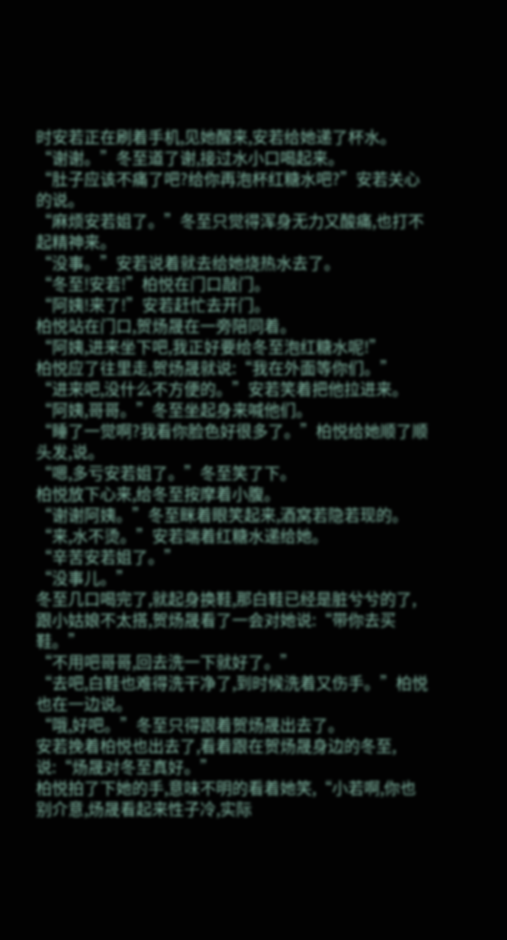时安若正在刷着手机,见她醒来,安若给她递了杯水。
“谢谢。”冬至道了谢,接过水小口喝起来。
“肚子应该不痛了吧?给你再泡杯红糖水吧?”安若关心的说。
“麻烦安若姐了。”冬至只觉得浑身无力又酸痛,也打不起精神来。
“没事。”安若说着就去给她烧热水去了。
“冬至!安若!”柏悦在门口敲门。
“阿姨!来了!”安若赶忙去开门。
柏悦站在门口,贺炀晟在一旁陪同着。
“阿姨,进来坐下吧,我正好要给冬至泡红糖水呢!”
柏悦应了往里走,贺炀晟就说:“我在外面等你们。”
“进来吧,没什么不方便的。”安若笑着把他拉进来。
“阿姨,哥哥。”冬至坐起身来喊他们。
“睡了一觉啊?我看你脸色好很多了。”柏悦给她顺了顺头发,说。
“嗯,多亏安若姐了。”冬至笑了下。
柏悦放下心来,给冬至按摩着小腹。
“谢谢阿姨。”冬至眯着眼笑起来,酒窝若隐若现的。
“来,水不烫。”安若端着红糖水递给她。
“辛苦安若姐了。”
“没事儿。”
冬至几口喝完了,就起身换鞋,那白鞋已经是脏兮兮的了,跟小姑娘不太搭,贺炀晟看了一会对她说:“带你去买鞋。”
“不用吧哥哥,回去洗一下就好了。”
“去吧,白鞋也难得洗干净了,到时候洗着又伤手。”柏悦也在一边说。
“哦,好吧。”冬至只得跟着贺炀晟出去了。
安若挽着柏悦也出去了,看着跟在贺炀晟身边的冬至,说:“炀晟对冬至真好。”
柏悦拍了下她的手,意味不明的看着她笑,“小若啊,你也别介意,炀晟看起来性子冷,实际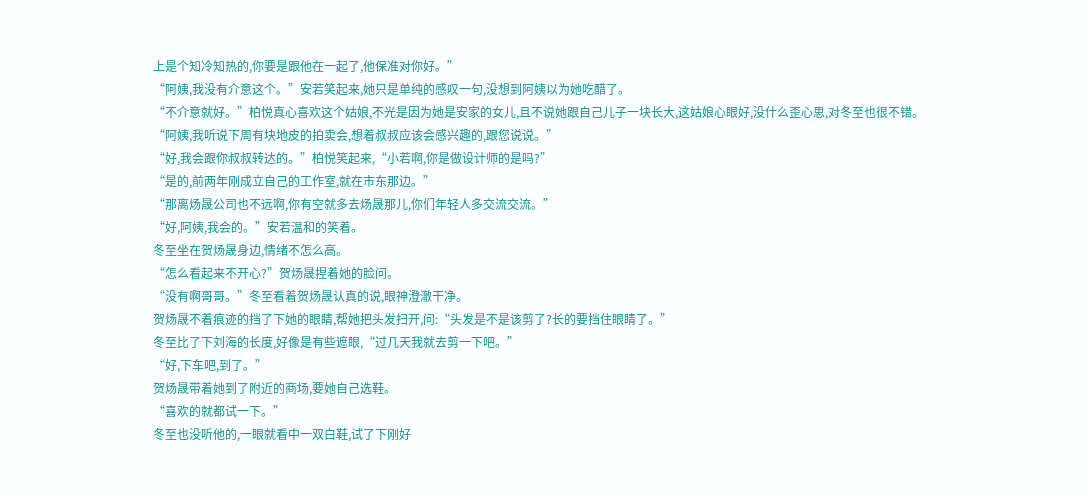上是个知冷知热的,你要是跟他在一起了,他保准对你好。”
“阿姨,我没有介意这个。”安若笑起来,她只是单纯的感叹一句,没想到阿姨以为她吃醋了。
“不介意就好。”柏悦真心喜欢这个姑娘,不光是因为她是安家的女儿,且不说她跟自己儿子一块长大,这姑娘心眼好,没什么歪心思,对冬至也很不错。
“阿姨,我听说下周有块地皮的拍卖会,想着叔叔应该会感兴趣的,跟您说说。”
“好,我会跟你叔叔转达的。”柏悦笑起来,“小若啊,你是做设计师的是吗?”
“是的,前两年刚成立自己的工作室,就在市东那边。”
“那离炀晟公司也不远啊,你有空就多去炀晟那儿,你们年轻人多交流交流。”
“好,阿姨,我会的。”安若温和的笑着。
冬至坐在贺炀晟身边,情绪不怎么高。
“怎么看起来不开心?”贺炀晟捏着她的脸问。
“没有啊哥哥。”冬至看着贺炀晟认真的说,眼神澄澈干净。
贺炀晟不着痕迹的挡了下她的眼睛,帮她把头发扫开,问:“头发是不是该剪了?长的要挡住眼睛了。”
冬至比了下刘海的长度,好像是有些遮眼,“过几天我就去剪一下吧。”
“好,下车吧,到了。”
贺炀晟带着她到了附近的商场,要她自己选鞋。
“喜欢的就都试一下。”
冬至也没听他的,一眼就看中一双白鞋,试了下刚好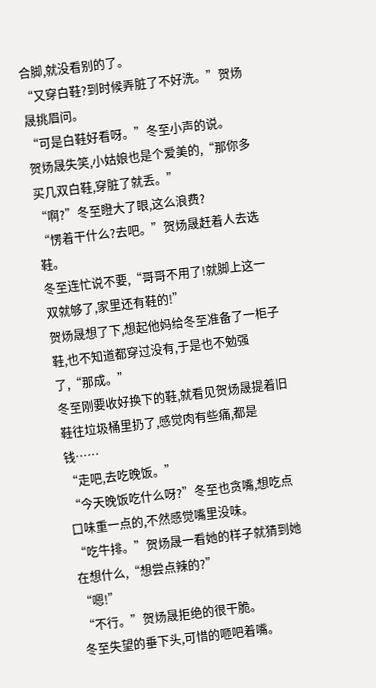合脚,就没看别的了。
“又穿白鞋?到时候弄脏了不好洗。”贺炀晟挑眉问。
“可是白鞋好看呀。”冬至小声的说。
贺炀晟失笑,小姑娘也是个爱美的,“那你多买几双白鞋,穿脏了就丢。”
“啊?”冬至瞪大了眼,这么浪费?
“愣着干什么?去吧。”贺炀晟赶着人去选鞋。
冬至连忙说不要,“哥哥不用了!就脚上这一双就够了,家里还有鞋的!”
贺炀晟想了下,想起他妈给冬至准备了一柜子鞋,也不知道都穿过没有,于是也不勉强了,“那成。”
冬至刚要收好换下的鞋,就看见贺炀晟提着旧鞋往垃圾桶里扔了,感觉肉有些痛,都是钱……
“走吧,去吃晚饭。”
“今天晚饭吃什么呀?”冬至也贪嘴,想吃点口味重一点的,不然感觉嘴里没味。
“吃牛排。”贺炀晟一看她的样子就猜到她在想什么,“想尝点辣的?”
“嗯!”
“不行。”贺炀晟拒绝的很干脆。
冬至失望的垂下头,可惜的咂吧着嘴。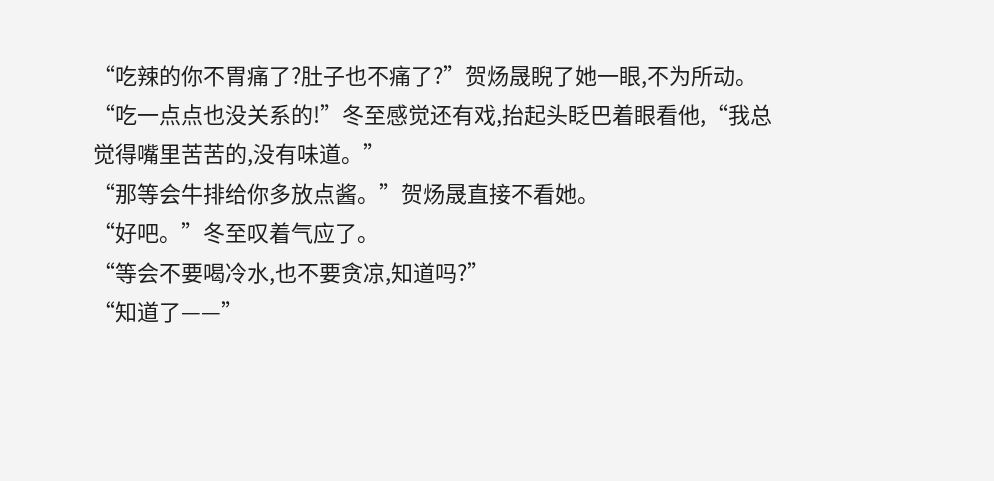“吃辣的你不胃痛了?肚子也不痛了?”贺炀晟睨了她一眼,不为所动。
“吃一点点也没关系的!”冬至感觉还有戏,抬起头眨巴着眼看他,“我总觉得嘴里苦苦的,没有味道。”
“那等会牛排给你多放点酱。”贺炀晟直接不看她。
“好吧。”冬至叹着气应了。
“等会不要喝冷水,也不要贪凉,知道吗?”
“知道了——”